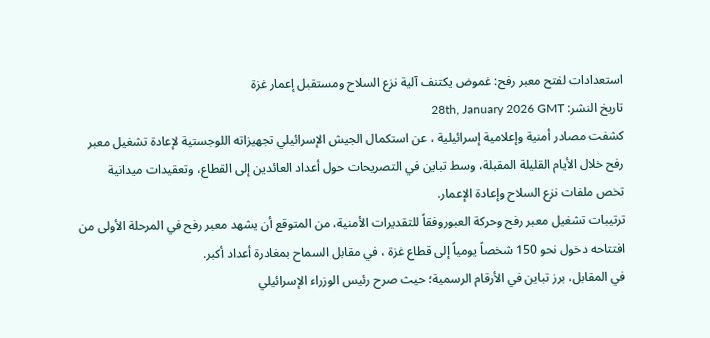استعدادات لفتح معبر رفح: غموض يكتنف آلية نزع السلاح ومستقبل إعمار غزة
تاريخ النشر: 28th, January 2026 GMT
كشفت مصادر أمنية وإعلامية إسرائيلية ، عن استكمال الجيش الإسرائيلي تجهيزاته اللوجستية لإعادة تشغيل معبر رفح خلال الأيام القليلة المقبلة، وسط تباين في التصريحات حول أعداد العائدين إلى القطاع، وتعقيدات ميدانية تخص ملفات نزع السلاح وإعادة الإعمار.
ترتيبات تشغيل معبر رفح وحركة العبوروفقاً للتقديرات الأمنية، من المتوقع أن يشهد معبر رفح في المرحلة الأولى من افتتاحه دخول نحو 150 شخصاً يومياً إلى قطاع غزة ، في مقابل السماح بمغادرة أعداد أكبر.
في المقابل، برز تباين في الأرقام الرسمية؛ حيث صرح رئيس الوزراء الإسرائيلي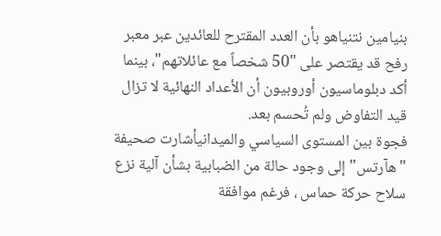بنيامين نتنياهو بأن العدد المقترح للعائدين عبر معبر رفح قد يقتصر على "50 شخصاً مع عائلاتهم"، بينما أكد دبلوماسيون أوروبيون أن الأعداد النهائية لا تزال قيد التفاوض ولم تُحسم بعد.
فجوة بين المستوى السياسي والميدانيأشارت صحيفة "هآرتس" إلى وجود حالة من الضبابية بشأن آلية نزع سلاح حركة حماس ، فرغم موافقة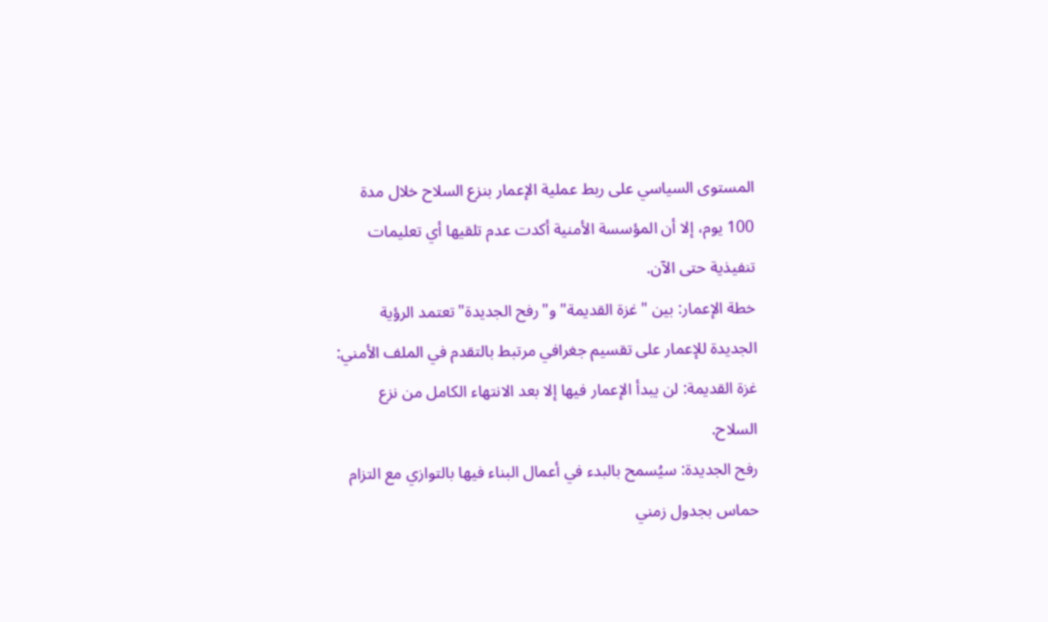المستوى السياسي على ربط عملية الإعمار بنزع السلاح خلال مدة 100 يوم، إلا أن المؤسسة الأمنية أكدت عدم تلقيها أي تعليمات تنفيذية حتى الآن.
خطة الإعمار: بين "غزة القديمة" و"رفح الجديدة"تعتمد الرؤية الجديدة للإعمار على تقسيم جغرافي مرتبط بالتقدم في الملف الأمني:
غزة القديمة: لن يبدأ الإعمار فيها إلا بعد الانتهاء الكامل من نزع السلاح.
رفح الجديدة: سيُسمح بالبدء في أعمال البناء فيها بالتوازي مع التزام حماس بجدول زمني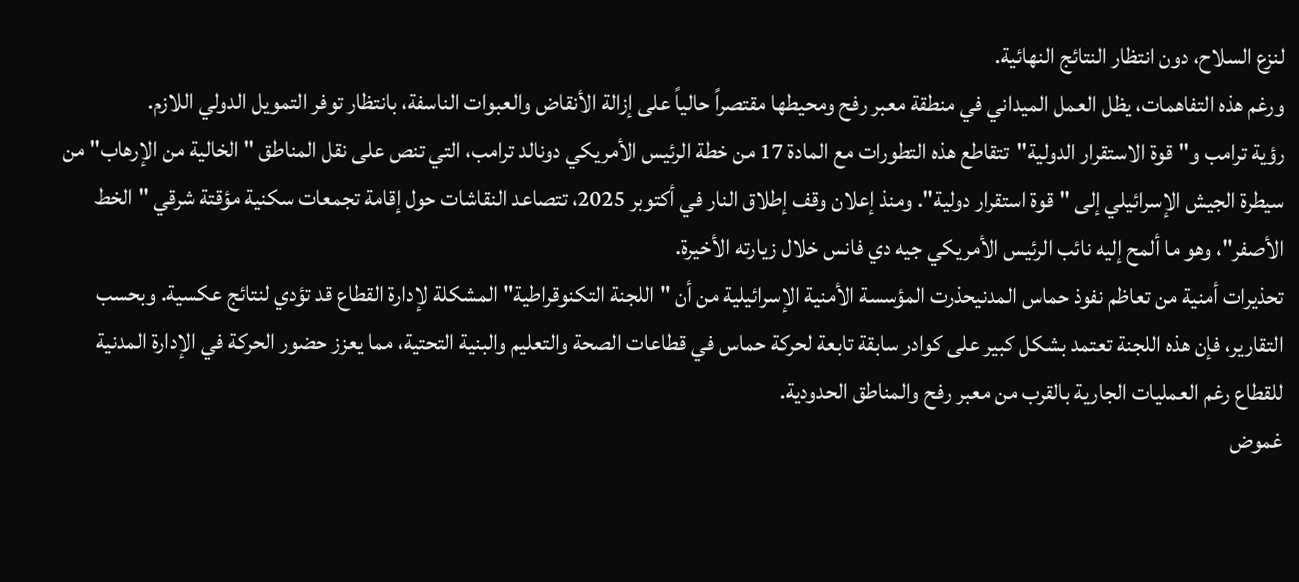لنزع السلاح، دون انتظار النتائج النهائية.
ورغم هذه التفاهمات، يظل العمل الميداني في منطقة معبر رفح ومحيطها مقتصراً حالياً على إزالة الأنقاض والعبوات الناسفة، بانتظار توفر التمويل الدولي اللازم.
رؤية ترامب و"قوة الاستقرار الدولية"تتقاطع هذه التطورات مع المادة 17 من خطة الرئيس الأمريكي دونالد ترامب، التي تنص على نقل المناطق "الخالية من الإرهاب" من سيطرة الجيش الإسرائيلي إلى "قوة استقرار دولية". ومنذ إعلان وقف إطلاق النار في أكتوبر 2025، تتصاعد النقاشات حول إقامة تجمعات سكنية مؤقتة شرقي "الخط الأصفر"، وهو ما ألمح إليه نائب الرئيس الأمريكي جيه دي فانس خلال زيارته الأخيرة.
تحذيرات أمنية من تعاظم نفوذ حماس المدنيحذرت المؤسسة الأمنية الإسرائيلية من أن "اللجنة التكنوقراطية" المشكلة لإدارة القطاع قد تؤدي لنتائج عكسية. وبحسب التقارير، فإن هذه اللجنة تعتمد بشكل كبير على كوادر سابقة تابعة لحركة حماس في قطاعات الصحة والتعليم والبنية التحتية، مما يعزز حضور الحركة في الإدارة المدنية للقطاع رغم العمليات الجارية بالقرب من معبر رفح والمناطق الحدودية.
غموض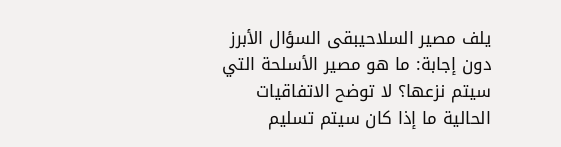يلف مصير السلاحيبقى السؤال الأبرز دون إجابة: ما هو مصير الأسلحة التي سيتم نزعها؟ لا توضح الاتفاقيات الحالية ما إذا كان سيتم تسليم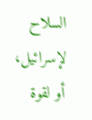السلاح لإسرائيل، أو لقوة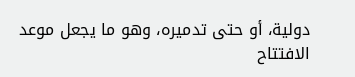دولية، أو حتى تدميره، وهو ما يجعل موعد الافتتاح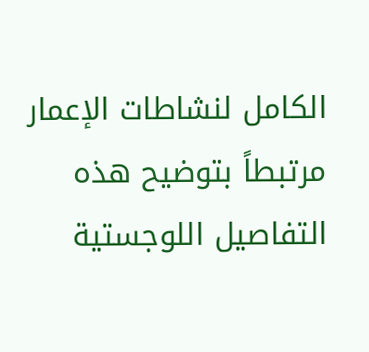الكامل لنشاطات الإعمار مرتبطاً بتوضيح هذه التفاصيل اللوجستية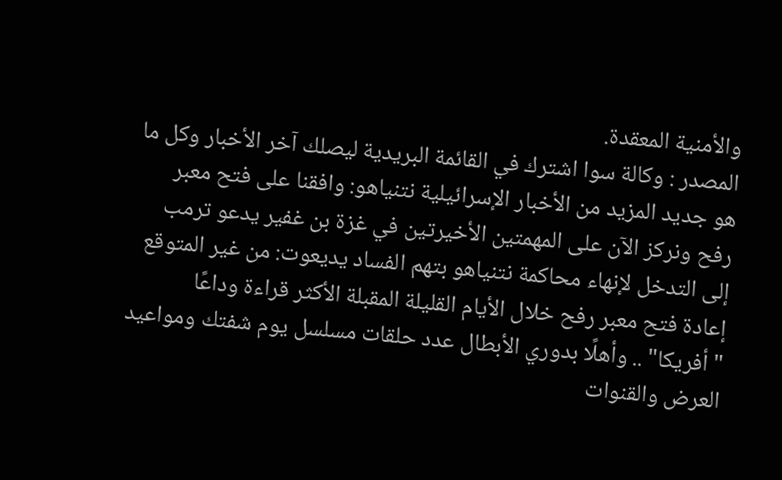والأمنية المعقدة.
المصدر : وكالة سوا اشترك في القائمة البريدية ليصلك آخر الأخبار وكل ما هو جديد المزيد من الأخبار الإسرائيلية نتنياهو: وافقنا على فتح معبر رفح ونركز الآن على المهمتين الأخيرتين في غزة بن غفير يدعو ترمب إلى التدخل لإنهاء محاكمة نتنياهو بتهم الفساد يديعوت: من غير المتوقع إعادة فتح معبر رفح خلال الأيام القليلة المقبلة الأكثر قراءة وداعًا "أفريكا" .. وأهلًا بدوري الأبطال عدد حلقات مسلسل يوم شفتك ومواعيد العرض والقنوات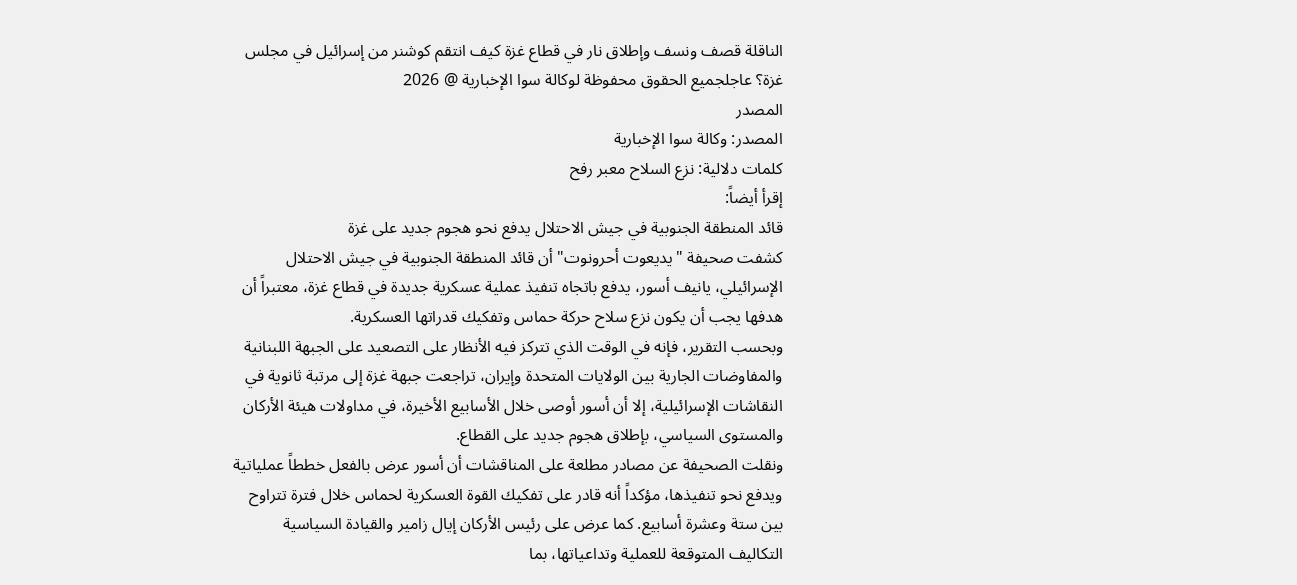الناقلة قصف ونسف وإطلاق نار في قطاع غزة كيف انتقم كوشنر من إسرائيل في مجلس غزة؟ عاجلجميع الحقوق محفوظة لوكالة سوا الإخبارية @ 2026
المصدر
المصدر: وكالة سوا الإخبارية
كلمات دلالية: نزع السلاح معبر رفح
إقرأ أيضاً:
قائد المنطقة الجنوبية في جيش الاحتلال يدفع نحو هجوم جديد على غزة
كشفت صحيفة "يديعوت أحرونوت" أن قائد المنطقة الجنوبية في جيش الاحتلال الإسرائيلي، يانيف أسور، يدفع باتجاه تنفيذ عملية عسكرية جديدة في قطاع غزة، معتبراً أن هدفها يجب أن يكون نزع سلاح حركة حماس وتفكيك قدراتها العسكرية.
وبحسب التقرير، فإنه في الوقت الذي تتركز فيه الأنظار على التصعيد على الجبهة اللبنانية والمفاوضات الجارية بين الولايات المتحدة وإيران، تراجعت جبهة غزة إلى مرتبة ثانوية في النقاشات الإسرائيلية، إلا أن أسور أوصى خلال الأسابيع الأخيرة، في مداولات هيئة الأركان والمستوى السياسي، بإطلاق هجوم جديد على القطاع.
ونقلت الصحيفة عن مصادر مطلعة على المناقشات أن أسور عرض بالفعل خططاً عملياتية ويدفع نحو تنفيذها، مؤكداً أنه قادر على تفكيك القوة العسكرية لحماس خلال فترة تتراوح بين ستة وعشرة أسابيع. كما عرض على رئيس الأركان إيال زامير والقيادة السياسية التكاليف المتوقعة للعملية وتداعياتها، بما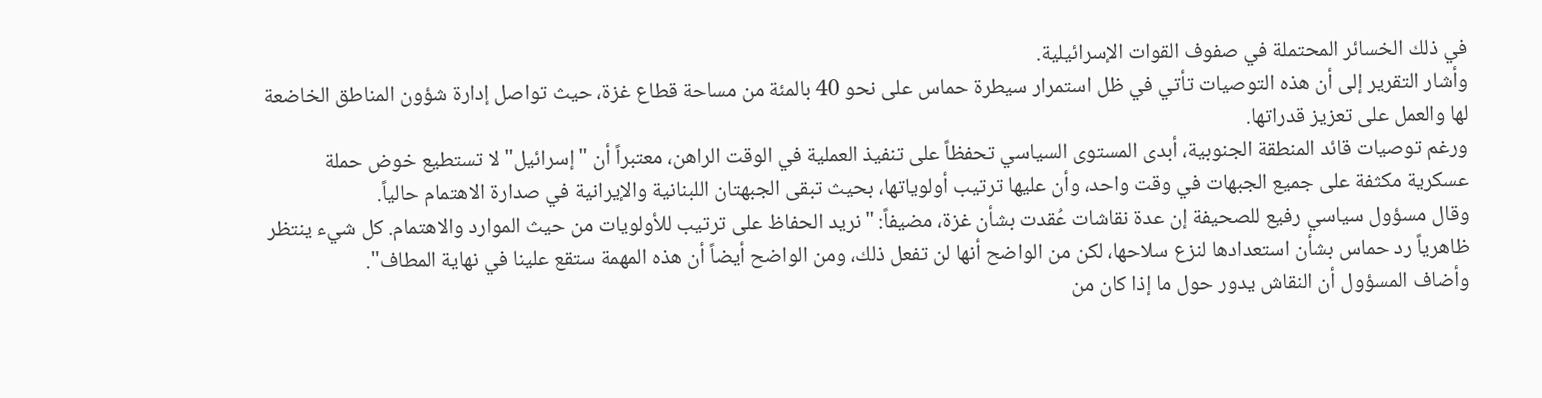في ذلك الخسائر المحتملة في صفوف القوات الإسرائيلية.
وأشار التقرير إلى أن هذه التوصيات تأتي في ظل استمرار سيطرة حماس على نحو 40 بالمئة من مساحة قطاع غزة، حيث تواصل إدارة شؤون المناطق الخاضعة لها والعمل على تعزيز قدراتها.
ورغم توصيات قائد المنطقة الجنوبية، أبدى المستوى السياسي تحفظاً على تنفيذ العملية في الوقت الراهن، معتبراً أن "إسرائيل" لا تستطيع خوض حملة عسكرية مكثفة على جميع الجبهات في وقت واحد، وأن عليها ترتيب أولوياتها، بحيث تبقى الجبهتان اللبنانية والإيرانية في صدارة الاهتمام حالياً.
وقال مسؤول سياسي رفيع للصحيفة إن عدة نقاشات عُقدت بشأن غزة، مضيفاً: "نريد الحفاظ على ترتيب للأولويات من حيث الموارد والاهتمام. كل شيء ينتظر ظاهرياً رد حماس بشأن استعدادها لنزع سلاحها، لكن من الواضح أنها لن تفعل ذلك، ومن الواضح أيضاً أن هذه المهمة ستقع علينا في نهاية المطاف".
وأضاف المسؤول أن النقاش يدور حول ما إذا كان من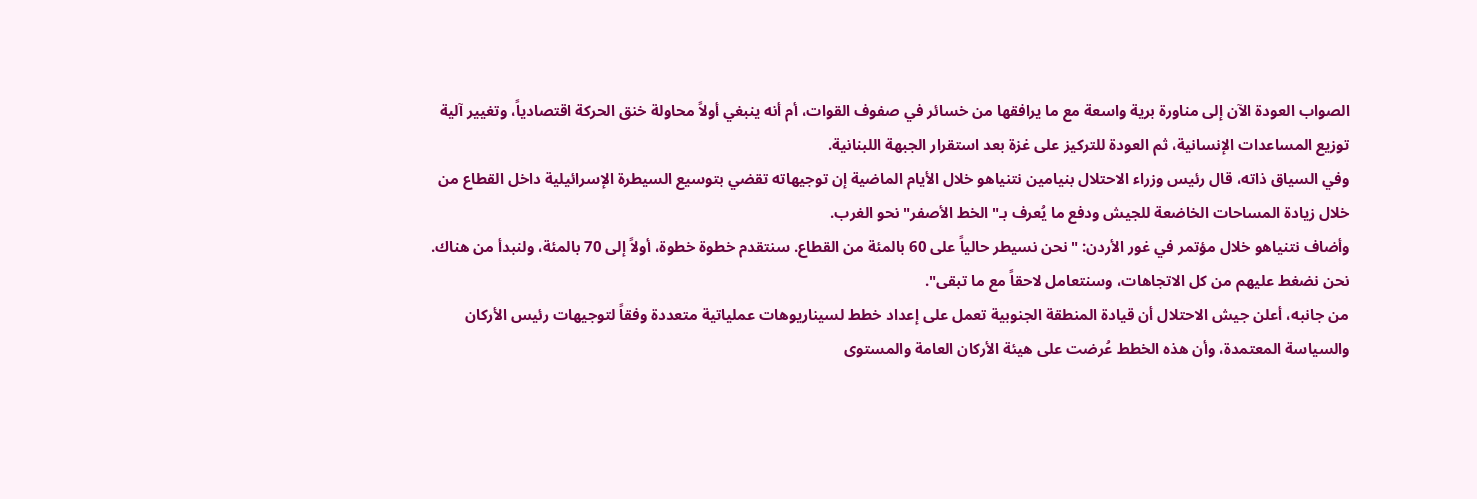الصواب العودة الآن إلى مناورة برية واسعة مع ما يرافقها من خسائر في صفوف القوات، أم أنه ينبغي أولاً محاولة خنق الحركة اقتصادياً، وتغيير آلية توزيع المساعدات الإنسانية، ثم العودة للتركيز على غزة بعد استقرار الجبهة اللبنانية.
وفي السياق ذاته، قال رئيس وزراء الاحتلال بنيامين نتنياهو خلال الأيام الماضية إن توجيهاته تقضي بتوسيع السيطرة الإسرائيلية داخل القطاع من خلال زيادة المساحات الخاضعة للجيش ودفع ما يُعرف بـ"الخط الأصفر" نحو الغرب.
وأضاف نتنياهو خلال مؤتمر في غور الأردن: "نحن نسيطر حالياً على 60 بالمئة من القطاع. سنتقدم خطوة خطوة، أولاً إلى 70 بالمئة، ولنبدأ من هناك. نحن نضغط عليهم من كل الاتجاهات، وسنتعامل لاحقاً مع ما تبقى".
من جانبه، أعلن جيش الاحتلال أن قيادة المنطقة الجنوبية تعمل على إعداد خطط لسيناريوهات عملياتية متعددة وفقاً لتوجيهات رئيس الأركان والسياسة المعتمدة، وأن هذه الخطط عُرضت على هيئة الأركان العامة والمستوى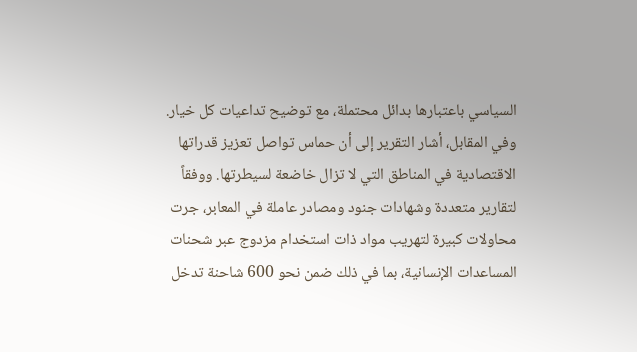السياسي باعتبارها بدائل محتملة، مع توضيح تداعيات كل خيار.
وفي المقابل، أشار التقرير إلى أن حماس تواصل تعزيز قدراتها الاقتصادية في المناطق التي لا تزال خاضعة لسيطرتها. ووفقاً لتقارير متعددة وشهادات جنود ومصادر عاملة في المعابر، جرت محاولات كبيرة لتهريب مواد ذات استخدام مزدوج عبر شحنات المساعدات الإنسانية، بما في ذلك ضمن نحو 600 شاحنة تدخل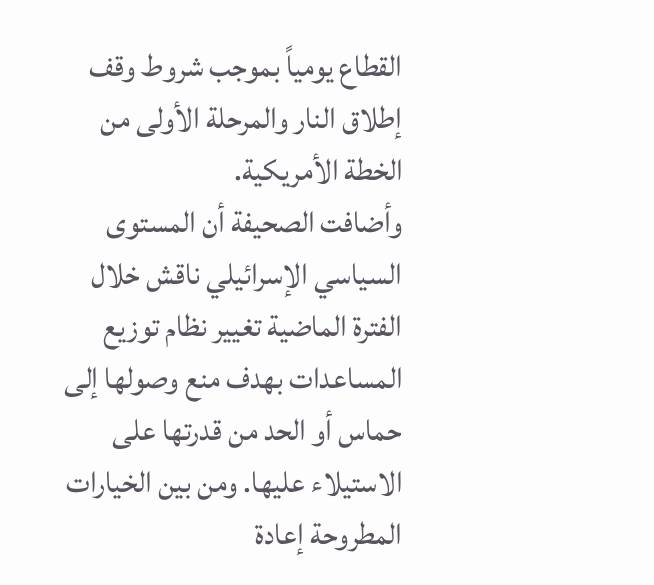القطاع يومياً بموجب شروط وقف إطلاق النار والمرحلة الأولى من الخطة الأمريكية.
وأضافت الصحيفة أن المستوى السياسي الإسرائيلي ناقش خلال الفترة الماضية تغيير نظام توزيع المساعدات بهدف منع وصولها إلى حماس أو الحد من قدرتها على الاستيلاء عليها. ومن بين الخيارات المطروحة إعادة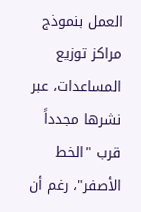العمل بنموذج مراكز توزيع المساعدات، عبر نشرها مجدداً قرب "الخط الأصفر"، رغم أن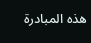هذه المبادرة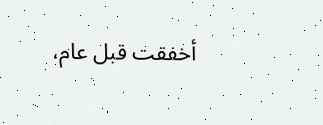أخفقت قبل عام،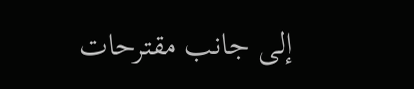إلى جانب مقترحات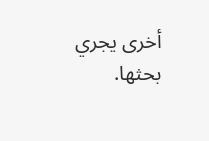أخرى يجري بحثها.